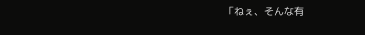「ねぇ、そんな有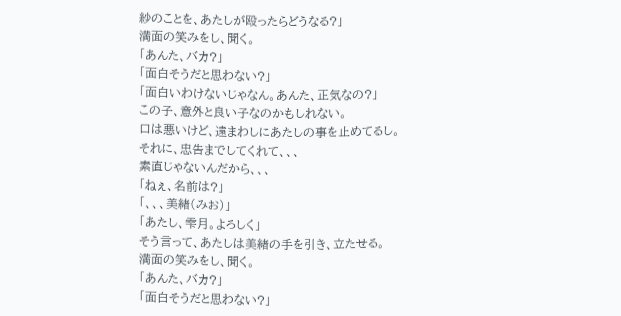紗のことを、あたしが殴ったらどうなる?」
満面の笑みをし、聞く。
「あんた、バカ?」
「面白そうだと思わない?」
「面白いわけないじゃなん。あんた、正気なの?」
この子、意外と良い子なのかもしれない。
口は悪いけど、遠まわしにあたしの事を止めてるし。
それに、忠告までしてくれて、、、
素直じゃないんだから、、、
「ねぇ、名前は?」
「、、、美緒(みお)」
「あたし、雫月。よろしく」
そう言って、あたしは美緒の手を引き、立たせる。
満面の笑みをし、聞く。
「あんた、バカ?」
「面白そうだと思わない?」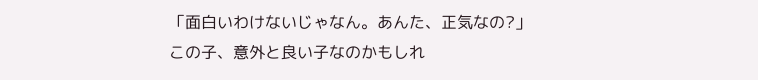「面白いわけないじゃなん。あんた、正気なの?」
この子、意外と良い子なのかもしれ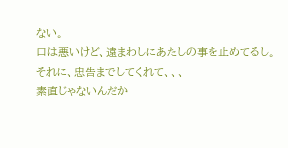ない。
口は悪いけど、遠まわしにあたしの事を止めてるし。
それに、忠告までしてくれて、、、
素直じゃないんだか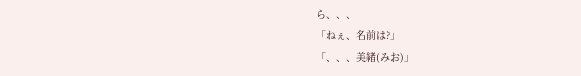ら、、、
「ねぇ、名前は?」
「、、、美緒(みお)」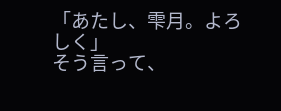「あたし、雫月。よろしく」
そう言って、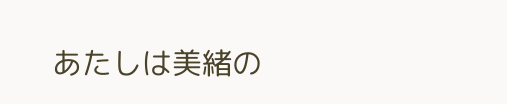あたしは美緒の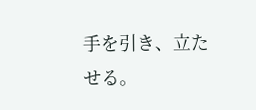手を引き、立たせる。